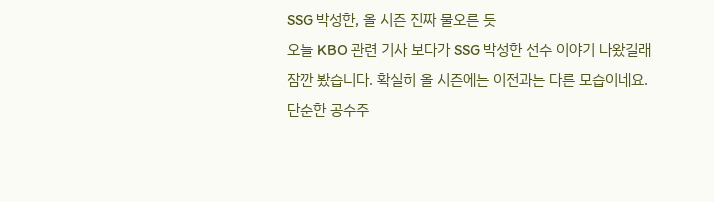SSG 박성한, 올 시즌 진짜 물오른 듯
오늘 KBO 관련 기사 보다가 SSG 박성한 선수 이야기 나왔길래 잠깐 봤습니다. 확실히 올 시즌에는 이전과는 다른 모습이네요. 단순한 공수주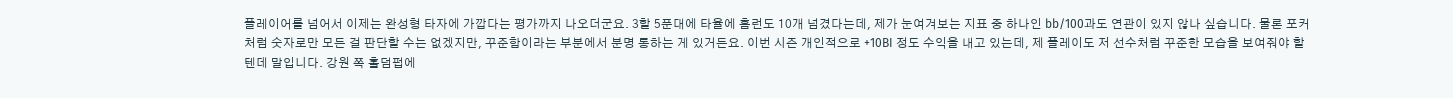플레이어를 넘어서 이제는 완성형 타자에 가깝다는 평가까지 나오더군요. 3할 5푼대에 타율에 홈런도 10개 넘겼다는데, 제가 눈여겨보는 지표 중 하나인 bb/100과도 연관이 있지 않나 싶습니다. 물론 포커처럼 숫자로만 모든 걸 판단할 수는 없겠지만, 꾸준함이라는 부분에서 분명 통하는 게 있거든요. 이번 시즌 개인적으로 +10BI 정도 수익을 내고 있는데, 제 플레이도 저 선수처럼 꾸준한 모습을 보여줘야 할 텐데 말입니다. 강원 쪽 홀덤펍에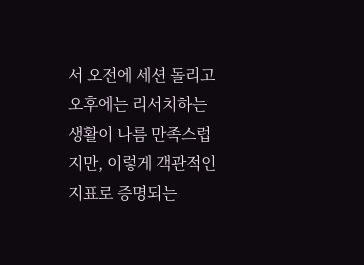서 오전에 세션 돌리고 오후에는 리서치하는 생활이 나름 만족스럽지만, 이렇게 객관적인 지표로 증명되는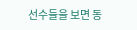선수들을 보면 동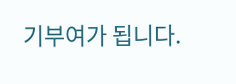기부여가 됩니다.